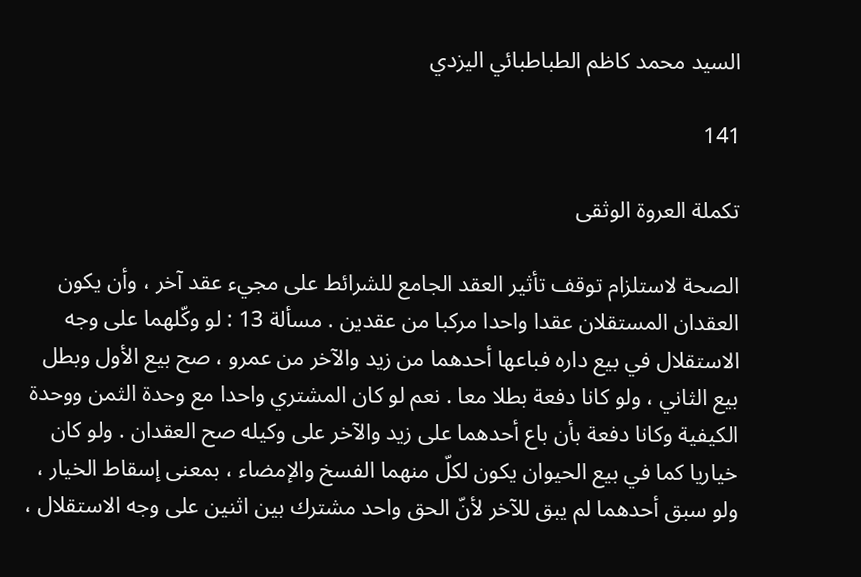السيد محمد كاظم الطباطبائي اليزدي

141

تكملة العروة الوثقى

الصحة لاستلزام توقف تأثير العقد الجامع للشرائط على مجيء عقد آخر ، وأن يكون العقدان المستقلان عقدا واحدا مركبا من عقدين . مسألة 13 : لو وكّلهما على وجه الاستقلال في بيع داره فباعها أحدهما من زيد والآخر من عمرو ، صح بيع الأول وبطل بيع الثاني ، ولو كانا دفعة بطلا معا . نعم لو كان المشتري واحدا مع وحدة الثمن ووحدة الكيفية وكانا دفعة بأن باع أحدهما على زيد والآخر على وكيله صح العقدان . ولو كان خياريا كما في بيع الحيوان يكون لكلّ منهما الفسخ والإمضاء ، بمعنى إسقاط الخيار ، ولو سبق أحدهما لم يبق للآخر لأنّ الحق واحد مشترك بين اثنين على وجه الاستقلال ،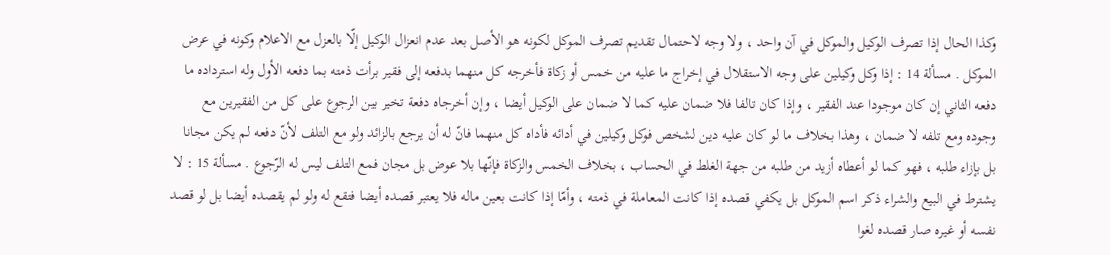وكذا الحال إذا تصرف الوكيل والموكل في آن واحد ، ولا وجه لاحتمال تقديم تصرف الموكل لكونه هو الأصل بعد عدم انعزال الوكيل إلّا بالعزل مع الاعلام وكونه في عرض الموكل . مسألة 14 : إذا وكل وكيلين على وجه الاستقلال في إخراج ما عليه من خمس أو زكاة فأخرجه كل منهما بدفعه إلى فقير برأت ذمته بما دفعه الأول وله استرداده ما دفعه الثاني إن كان موجودا عند الفقير ، وإذا كان تالفا فلا ضمان عليه كما لا ضمان على الوكيل أيضا ، وإن أخرجاه دفعة تخير بين الرجوع على كل من الفقيرين مع وجوده ومع تلفه لا ضمان ، وهذا بخلاف ما لو كان عليه دين لشخص فوكل وكيلين في أدائه فأداه كل منهما فانّ له أن يرجع بالزائد ولو مع التلف لأنّ دفعه لم يكن مجانا بل بإزاء طلبه ، فهو كما لو أعطاه أزيد من طلبه من جهة الغلط في الحساب ، بخلاف الخمس والزكاة فإنّها بلا عوض بل مجان فمع التلف ليس له الرّجوع . مسألة 15 : لا يشترط في البيع والشراء ذكر اسم الموكل بل يكفي قصده إذا كانت المعاملة في ذمته ، وأمّا إذا كانت بعين ماله فلا يعتبر قصده أيضا فتقع له ولو لم يقصده أيضا بل لو قصد نفسه أو غيره صار قصده لغوا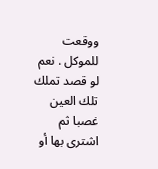ووقعت للموكل . نعم لو قصد تملك تلك العين غصبا ثم اشترى بها أو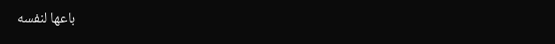باعها لنفسه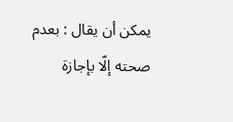يمكن أن يقال : بعدم صحته إلّا بإجازة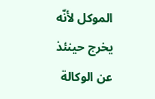الموكل لأنّه يخرج حينئذ عن الوكالة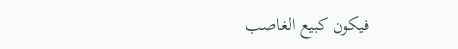فيكون كبيع الغاصب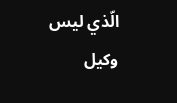الّذي ليس وكيل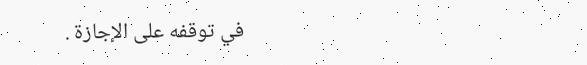في توقفه على الإجازة .